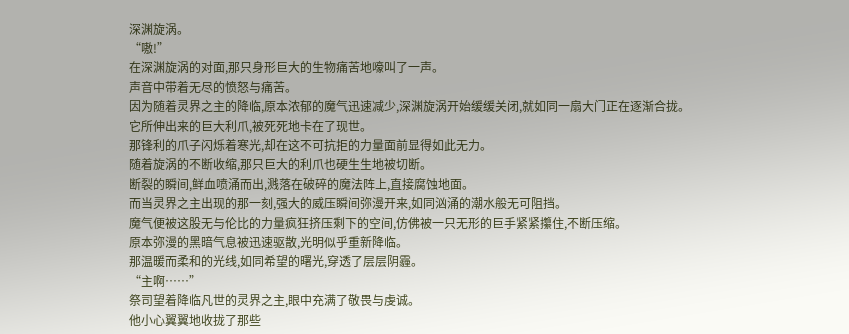深渊旋涡。
“嗷!”
在深渊旋涡的对面,那只身形巨大的生物痛苦地嚎叫了一声。
声音中带着无尽的愤怒与痛苦。
因为随着灵界之主的降临,原本浓郁的魔气迅速减少,深渊旋涡开始缓缓关闭,就如同一扇大门正在逐渐合拢。
它所伸出来的巨大利爪,被死死地卡在了现世。
那锋利的爪子闪烁着寒光,却在这不可抗拒的力量面前显得如此无力。
随着旋涡的不断收缩,那只巨大的利爪也硬生生地被切断。
断裂的瞬间,鲜血喷涌而出,溅落在破碎的魔法阵上,直接腐蚀地面。
而当灵界之主出现的那一刻,强大的威压瞬间弥漫开来,如同汹涌的潮水般无可阻挡。
魔气便被这股无与伦比的力量疯狂挤压剩下的空间,仿佛被一只无形的巨手紧紧攥住,不断压缩。
原本弥漫的黑暗气息被迅速驱散,光明似乎重新降临。
那温暖而柔和的光线,如同希望的曙光,穿透了层层阴霾。
“主啊……”
祭司望着降临凡世的灵界之主,眼中充满了敬畏与虔诚。
他小心翼翼地收拢了那些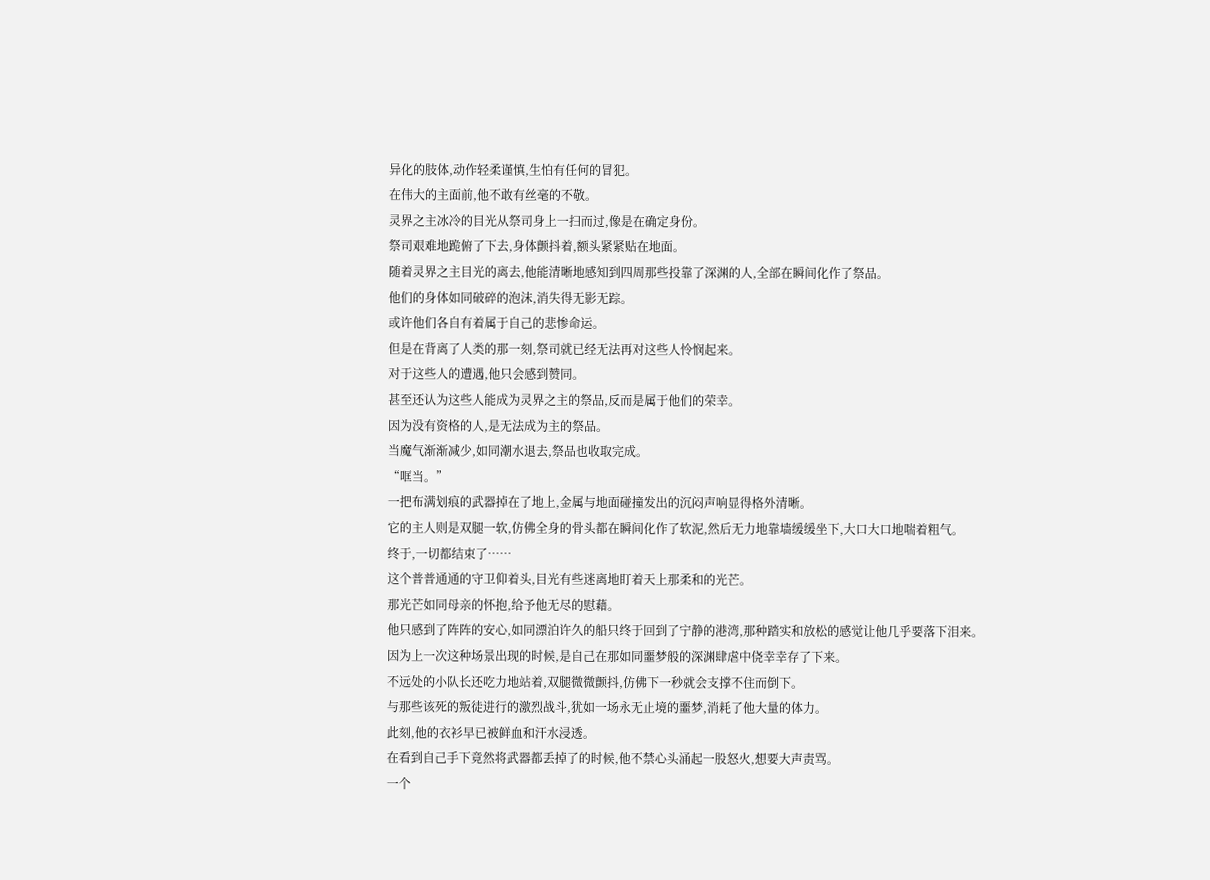异化的肢体,动作轻柔谨慎,生怕有任何的冒犯。
在伟大的主面前,他不敢有丝毫的不敬。
灵界之主冰冷的目光从祭司身上一扫而过,像是在确定身份。
祭司艰难地跪俯了下去,身体颤抖着,额头紧紧贴在地面。
随着灵界之主目光的离去,他能清晰地感知到四周那些投靠了深渊的人,全部在瞬间化作了祭品。
他们的身体如同破碎的泡沫,消失得无影无踪。
或许他们各自有着属于自己的悲惨命运。
但是在背离了人类的那一刻,祭司就已经无法再对这些人怜悯起来。
对于这些人的遭遇,他只会感到赞同。
甚至还认为这些人能成为灵界之主的祭品,反而是属于他们的荣幸。
因为没有资格的人,是无法成为主的祭品。
当魔气渐渐减少,如同潮水退去,祭品也收取完成。
“哐当。”
一把布满划痕的武器掉在了地上,金属与地面碰撞发出的沉闷声响显得格外清晰。
它的主人则是双腿一软,仿佛全身的骨头都在瞬间化作了软泥,然后无力地靠墙缓缓坐下,大口大口地喘着粗气。
终于,一切都结束了……
这个普普通通的守卫仰着头,目光有些迷离地盯着天上那柔和的光芒。
那光芒如同母亲的怀抱,给予他无尽的慰藉。
他只感到了阵阵的安心,如同漂泊许久的船只终于回到了宁静的港湾,那种踏实和放松的感觉让他几乎要落下泪来。
因为上一次这种场景出现的时候,是自己在那如同噩梦般的深渊肆虐中侥幸幸存了下来。
不远处的小队长还吃力地站着,双腿微微颤抖,仿佛下一秒就会支撑不住而倒下。
与那些该死的叛徒进行的激烈战斗,犹如一场永无止境的噩梦,消耗了他大量的体力。
此刻,他的衣衫早已被鲜血和汗水浸透。
在看到自己手下竟然将武器都丢掉了的时候,他不禁心头涌起一股怒火,想要大声责骂。
一个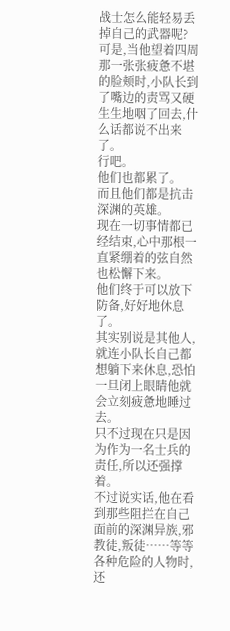战士怎么能轻易丢掉自己的武器呢?
可是,当他望着四周那一张张疲惫不堪的脸颊时,小队长到了嘴边的责骂又硬生生地咽了回去,什么话都说不出来了。
行吧。
他们也都累了。
而且他们都是抗击深渊的英雄。
现在一切事情都已经结束,心中那根一直紧绷着的弦自然也松懈下来。
他们终于可以放下防备,好好地休息了。
其实别说是其他人,就连小队长自己都想躺下来休息,恐怕一旦闭上眼睛他就会立刻疲惫地睡过去。
只不过现在只是因为作为一名士兵的责任,所以还强撑着。
不过说实话,他在看到那些阻拦在自己面前的深渊异族,邪教徒,叛徒……等等各种危险的人物时,还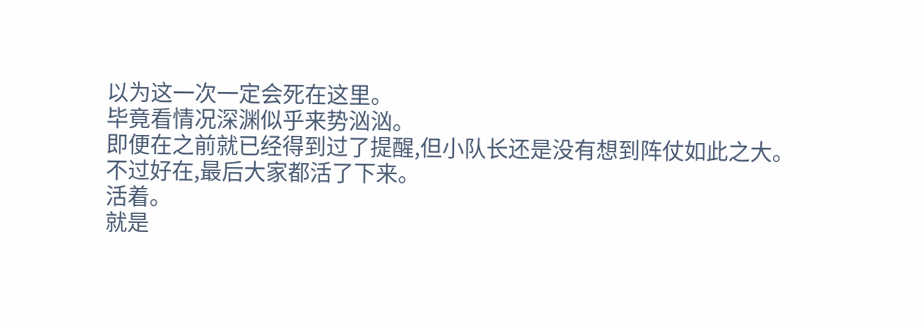以为这一次一定会死在这里。
毕竟看情况深渊似乎来势汹汹。
即便在之前就已经得到过了提醒,但小队长还是没有想到阵仗如此之大。
不过好在,最后大家都活了下来。
活着。
就是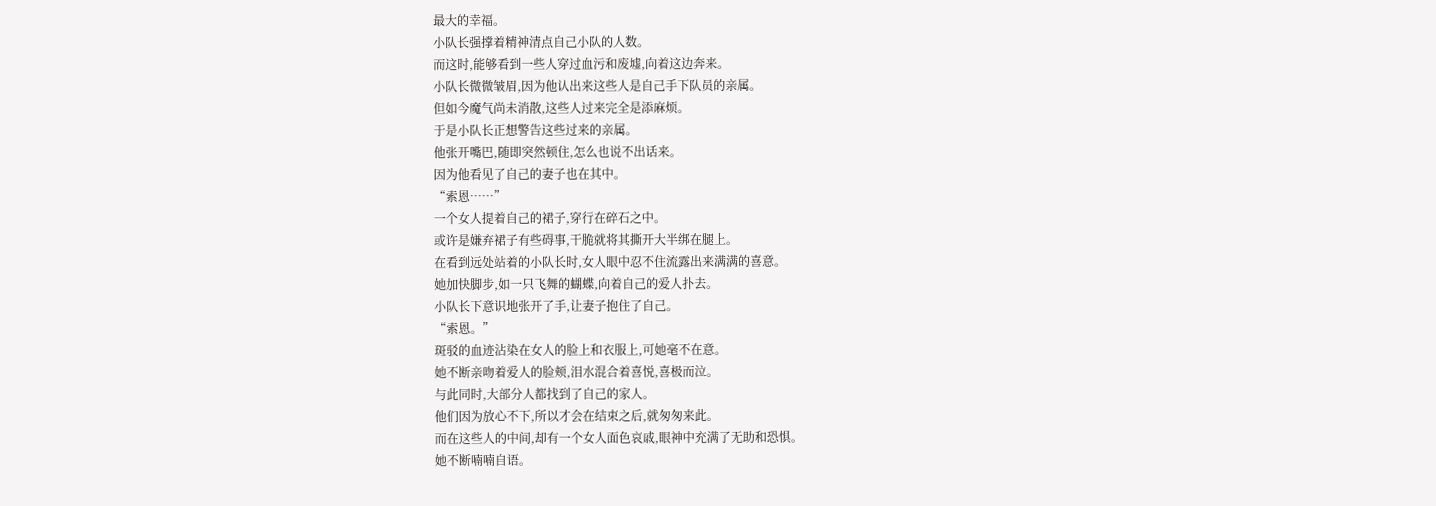最大的幸福。
小队长强撑着精神清点自己小队的人数。
而这时,能够看到一些人穿过血污和废墟,向着这边奔来。
小队长微微皱眉,因为他认出来这些人是自己手下队员的亲属。
但如今魔气尚未消散,这些人过来完全是添麻烦。
于是小队长正想警告这些过来的亲属。
他张开嘴巴,随即突然顿住,怎么也说不出话来。
因为他看见了自己的妻子也在其中。
“索恩……”
一个女人提着自己的裙子,穿行在碎石之中。
或许是嫌弃裙子有些碍事,干脆就将其撕开大半绑在腿上。
在看到远处站着的小队长时,女人眼中忍不住流露出来满满的喜意。
她加快脚步,如一只飞舞的蝴蝶,向着自己的爱人扑去。
小队长下意识地张开了手,让妻子抱住了自己。
“索恩。”
斑驳的血迹沾染在女人的脸上和衣服上,可她毫不在意。
她不断亲吻着爱人的脸颊,泪水混合着喜悦,喜极而泣。
与此同时,大部分人都找到了自己的家人。
他们因为放心不下,所以才会在结束之后,就匆匆来此。
而在这些人的中间,却有一个女人面色哀戚,眼神中充满了无助和恐惧。
她不断喃喃自语。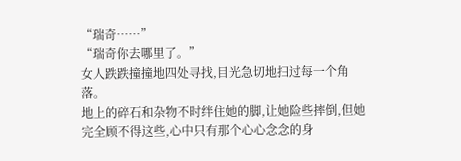“瑞奇……”
“瑞奇你去哪里了。”
女人跌跌撞撞地四处寻找,目光急切地扫过每一个角落。
地上的碎石和杂物不时绊住她的脚,让她险些摔倒,但她完全顾不得这些,心中只有那个心心念念的身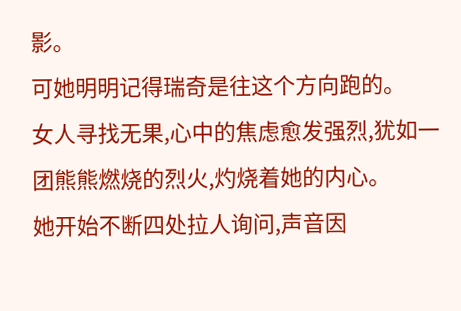影。
可她明明记得瑞奇是往这个方向跑的。
女人寻找无果,心中的焦虑愈发强烈,犹如一团熊熊燃烧的烈火,灼烧着她的内心。
她开始不断四处拉人询问,声音因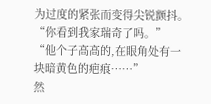为过度的紧张而变得尖锐颤抖。
“你看到我家瑞奇了吗。”
“他个子高高的,在眼角处有一块暗黄色的疤痕……”
然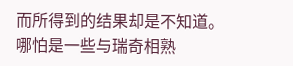而所得到的结果却是不知道。
哪怕是一些与瑞奇相熟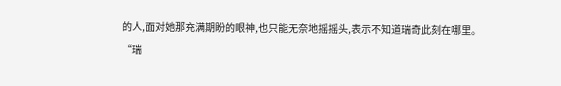的人,面对她那充满期盼的眼神,也只能无奈地摇摇头,表示不知道瑞奇此刻在哪里。
“瑞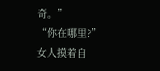奇。”
“你在哪里?”
女人摸着自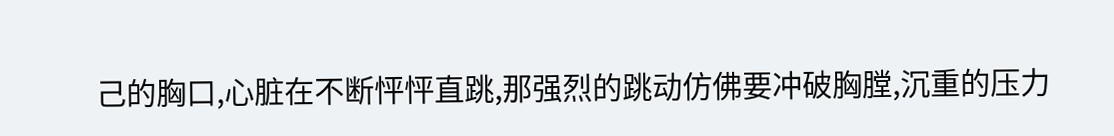己的胸口,心脏在不断怦怦直跳,那强烈的跳动仿佛要冲破胸膛,沉重的压力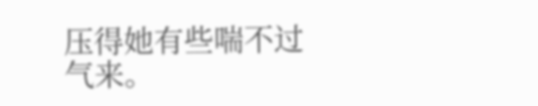压得她有些喘不过气来。